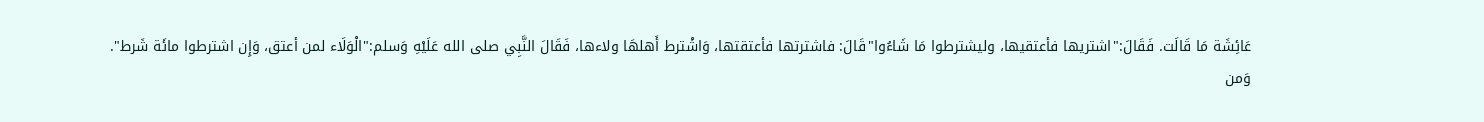عَائِشَة مَا قَالَت. فَقَالَ:"اشتريها فأعتقيها، وليشترطوا مَا شَاءُوا"قَالَ: فاشترتها فأعتقتها، وَاشْترط أَهلهَا ولاءها، فَقَالَ النَّبِي صلى الله عَلَيْهِ وَسلم:"الْوَلَاء لمن أعتق، وَإِن اشترطوا مائَة شَرط".
وَمن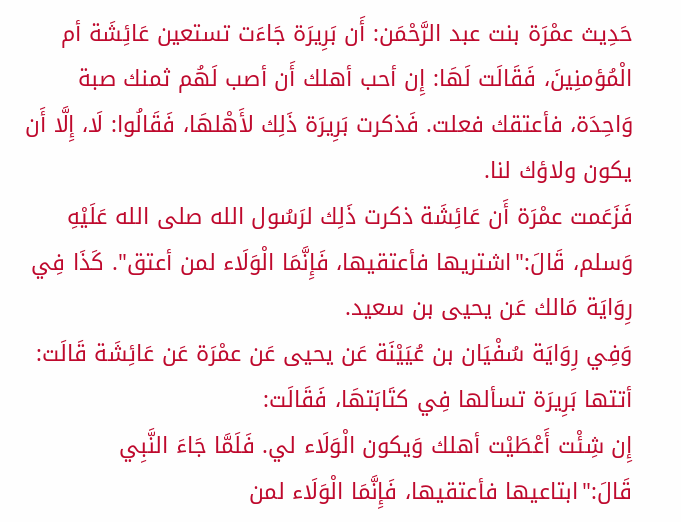حَدِيث عمْرَة بنت عبد الرَّحْمَن: أَن بَرِيرَة جَاءَت تستعين عَائِشَة أم الْمُؤمنِينَ، فَقَالَت لَهَا: إِن أحب أهلك أَن أصب لَهُم ثمنك صبة وَاحِدَة، فأعتقك فعلت. فَذكرت بَرِيرَة ذَلِك لأَهْلهَا، فَقَالُوا: لَا، إِلَّا أَن يكون ولاؤك لنا.
فَزَعَمت عمْرَة أَن عَائِشَة ذكرت ذَلِك لرَسُول الله صلى الله عَلَيْهِ وَسلم، قَالَ:"اشتريها فأعتقيها، فَإِنَّمَا الْوَلَاء لمن أعتق". كَذَا فِي رِوَايَة مَالك عَن يحيى بن سعيد.
وَفِي رِوَايَة سُفْيَان بن عُيَيْنَة عَن يحيى عَن عمْرَة عَن عَائِشَة قَالَت:
أتتها بَرِيرَة تسألها فِي كتَابَتهَا، فَقَالَت:
إِن شِئْت أَعْطَيْت أهلك وَيكون الْوَلَاء لي. فَلَمَّا جَاءَ النَّبِي قَالَ:"ابتاعيها فأعتقيها، فَإِنَّمَا الْوَلَاء لمن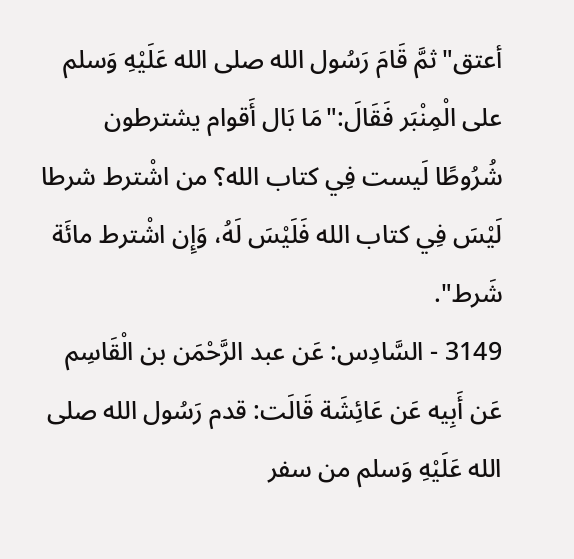أعتق"ثمَّ قَامَ رَسُول الله صلى الله عَلَيْهِ وَسلم على الْمِنْبَر فَقَالَ:"مَا بَال أَقوام يشترطون شُرُوطًا لَيست فِي كتاب الله؟ من اشْترط شرطا لَيْسَ فِي كتاب الله فَلَيْسَ لَهُ، وَإِن اشْترط مائَة شَرط".
3149 - السَّادِس: عَن عبد الرَّحْمَن بن الْقَاسِم عَن أَبِيه عَن عَائِشَة قَالَت: قدم رَسُول الله صلى الله عَلَيْهِ وَسلم من سفر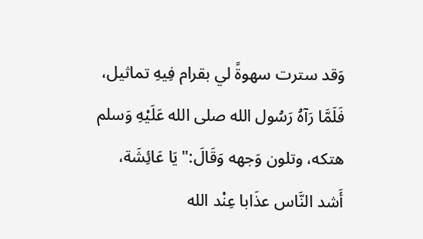وَقد سترت سهوةً لي بقرام فِيهِ تماثيل، فَلَمَّا رَآهُ رَسُول الله صلى الله عَلَيْهِ وَسلم هتكه، وتلون وَجهه وَقَالَ:"يَا عَائِشَة، أَشد النَّاس عذَابا عِنْد الله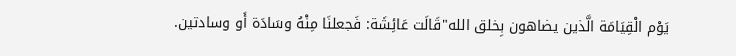يَوْم الْقِيَامَة الَّذين يضاهون بِخلق الله"قَالَت عَائِشَة: فَجعلنَا مِنْهُ وسَادَة أَو وسادتين.